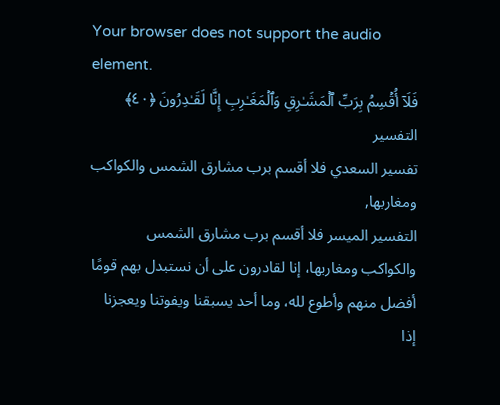Your browser does not support the audio element.
فَلَاۤ أُقۡسِمُ بِرَبِّ ٱلۡمَشَـٰرِقِ وَٱلۡمَغَـٰرِبِ إِنَّا لَقَـٰدِرُونَ ﴿٤٠﴾
التفسير
تفسير السعدي فلا أقسم برب مشارق الشمس والكواكب ومغاربها,
التفسير الميسر فلا أقسم برب مشارق الشمس والكواكب ومغاربها، إنا لقادرون على أن نستبدل بهم قومًا أفضل منهم وأطوع لله، وما أحد يسبقنا ويفوتنا ويعجزنا إذا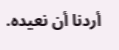أردنا أن نعيده.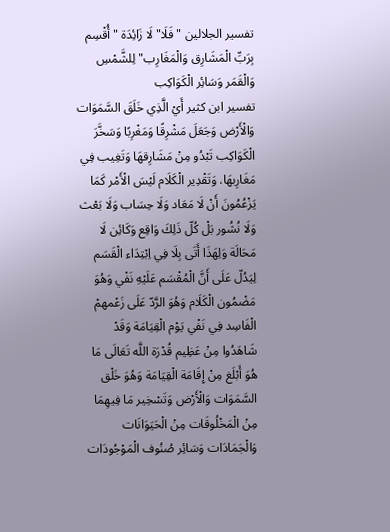تفسير الجلالين "فَلَا" لَا زَائِدَة "أُقْسِم بِرَبِّ الْمَشَارِق وَالْمَغَارِب" لِلشَّمْسِ وَالْقَمَر وَسَائِر الْكَوَاكِب
تفسير ابن كثير أَيْ الَّذِي خَلَقَ السَّمَوَات وَالْأَرْض وَجَعَلَ مَشْرِقًا وَمَغْرِبًا وَسَخَّرَ الْكَوَاكِب تَبْدُو مِنْ مَشَارِقهَا وَتَغِيب فِي مَغَارِبهَا. وَتَقْدِير الْكَلَام لَيْسَ الْأَمْر كَمَا يَزْعُمُونَ أَنْ لَا مَعَاد وَلَا حِسَاب وَلَا بَعْث وَلَا نُشُور بَلْ كُلّ ذَلِكَ وَاقِع وَكَائِن لَا مَحَالَة وَلِهَذَا أَتَى بِلَا فِي اِبْتِدَاء الْقَسَم لِيَدُلّ عَلَى أَنَّ الْمُقْسَم عَلَيْهِ نَفْي وَهُوَ مَضْمُون الْكَلَام وَهُوَ الرَّدّ عَلَى زَعْمهمْ الْفَاسِد فِي نَفْي يَوْم الْقِيَامَة وَقَدْ شَاهَدُوا مِنْ عَظِيم قُدْرَة اللَّه تَعَالَى مَا هُوَ أَبْلَغ مِنْ إِقَامَة الْقِيَامَة وَهُوَ خَلْق السَّمَوَات وَالْأَرْض وَتَسْخِير مَا فِيهِمَا مِنْ الْمَخْلُوقَات مِنْ الْحَيَوَانَات وَالْجَمَادَات وَسَائِر صُنُوف الْمَوْجُودَات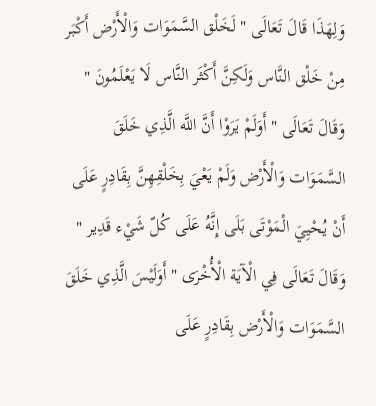وَلِهَذَا قَالَ تَعَالَى " لَخَلْق السَّمَوَات وَالْأَرْض أَكْبَر مِنْ خَلْق النَّاس وَلَكِنَّ أَكْثَر النَّاس لَا يَعْلَمُونَ " وَقَالَ تَعَالَى " أَوَلَمْ يَرَوْا أَنَّ اللَّه الَّذِي خَلَقَ السَّمَوَات وَالْأَرْض وَلَمْ يَعْيَ بِخَلْقِهِنَّ بِقَادِرٍ عَلَى أَنْ يُحْيِيَ الْمَوْتَى بَلَى إِنَّهُ عَلَى كُلّ شَيْء قَدِير " وَقَالَ تَعَالَى فِي الْآيَة الْأُخْرَى " أَوَلَيْسَ الَّذِي خَلَقَ السَّمَوَات وَالْأَرْض بِقَادِرٍ عَلَى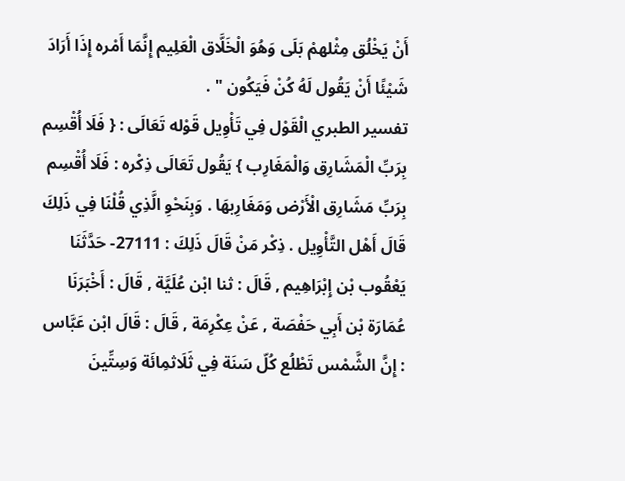أَنْ يَخْلُق مِثْلهمْ بَلَى وَهُوَ الْخَلَّاق الْعَلِيم إِنَّمَا أَمْره إِذَا أَرَادَ شَيْئًا أَنْ يَقُول لَهُ كُنْ فَيَكُون " .
تفسير الطبري الْقَوْل فِي تَأْوِيل قَوْله تَعَالَى : { فَلَا أُقْسِم بِرَبِّ الْمَشَارِق وَالْمَغَارِب } يَقُول تَعَالَى ذِكْره : فَلَا أُقْسِم بِرَبِّ مَشَارِق الْأَرْض وَمَغَارِبهَا . وَبِنَحْوِ الَّذِي قُلْنَا فِي ذَلِكَ قَالَ أَهْل التَّأْوِيل . ذِكْر مَنْ قَالَ ذَلِكَ : 27111- حَدَّثَنَا يَعْقُوب بْن إِبْرَاهِيم , قَالَ : ثنا ابْن عُلَيَّة , قَالَ : أَخْبَرَنَا عُمَارَة بْن أَبِي حَفْصَة , عَنْ عِكْرِمَة , قَالَ : قَالَ ابْن عَبَّاس : إِنَّ الشَّمْس تَطْلُع كُلّ سَنَة فِي ثَلَاثمِائَة وَسِتِّينَ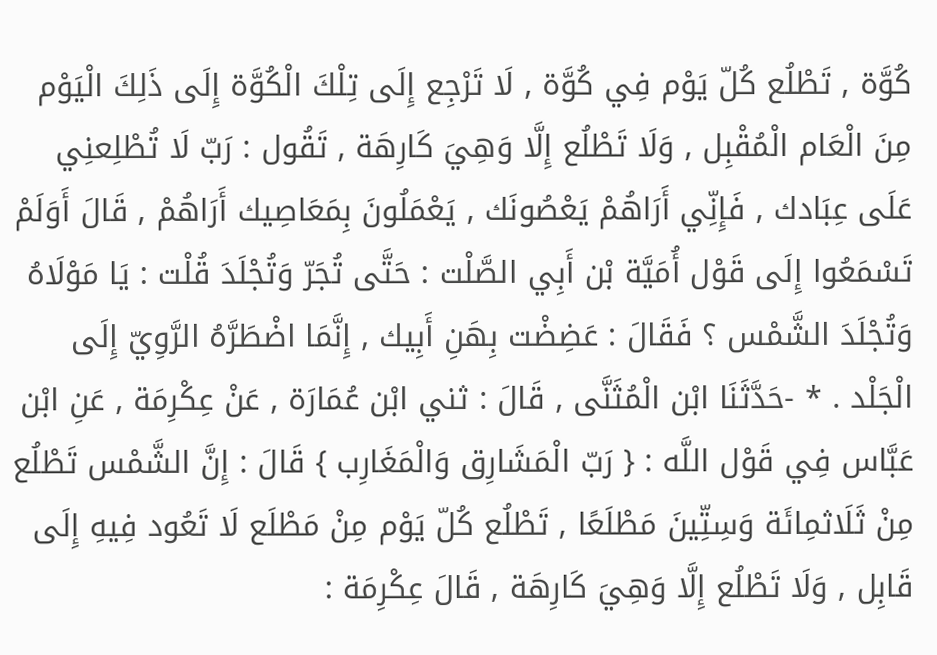كُوَّة , تَطْلُع كُلّ يَوْم فِي كُوَّة , لَا تَرْجِع إِلَى تِلْكَ الْكُوَّة إِلَى ذَلِكَ الْيَوْم مِنَ الْعَام الْمُقْبِل , وَلَا تَطْلُع إِلَّا وَهِيَ كَارِهَة , تَقُول : رَبّ لَا تُطْلِعنِي عَلَى عِبَادك , فَإِنِّي أَرَاهُمْ يَعْصُونَك , يَعْمَلُونَ بِمَعَاصِيك أَرَاهُمْ , قَالَ أَوَلَمْ تَسْمَعُوا إِلَى قَوْل أُمَيَّة بْن أَبِي الصَّلْت : حَتَّى تُجَرّ وَتُجْلَدَ قُلْت : يَا مَوْلَاهُ وَتُجْلَدَ الشَّمْس ؟ فَقَالَ : عَضِضْت بِهَنِ أَبِيك , إِنَّمَا اضْطَرَّهُ الرَّوِيّ إِلَى الْجَلْد . * -حَدَّثَنَا ابْن الْمُثَنَّى , قَالَ : ثني ابْن عُمَارَة , عَنْ عِكْرِمَة , عَنِ ابْن عَبَّاس فِي قَوْل اللَّه : { رَبّ الْمَشَارِق وَالْمَغَارِب } قَالَ : إِنَّ الشَّمْس تَطْلُع مِنْ ثَلَاثمِائَة وَسِتِّينَ مَطْلَعًا , تَطْلُع كُلّ يَوْم مِنْ مَطْلَع لَا تَعُود فِيهِ إِلَى قَابِل , وَلَا تَطْلُع إِلَّا وَهِيَ كَارِهَة , قَالَ عِكْرِمَة :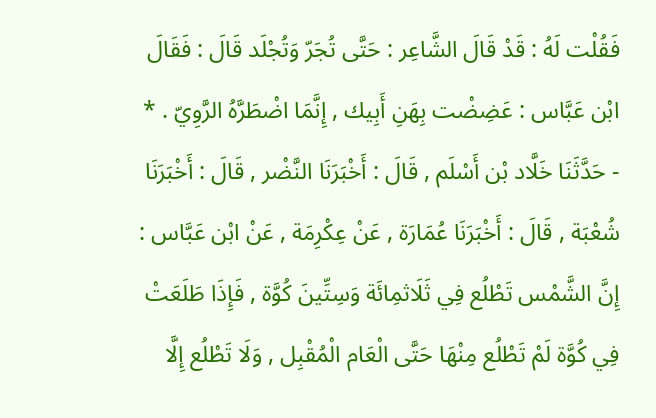فَقُلْت لَهُ : قَدْ قَالَ الشَّاعِر : حَتَّى تُجَرّ وَتُجْلَد قَالَ : فَقَالَ ابْن عَبَّاس : عَضِضْت بِهَنِ أَبِيك , إِنَّمَا اضْطَرَّهُ الرَّوِيّ . * - حَدَّثَنَا خَلَّاد بْن أَسْلَم , قَالَ : أَخْبَرَنَا النَّضْر , قَالَ : أَخْبَرَنَا شُعْبَة , قَالَ : أَخْبَرَنَا عُمَارَة , عَنْ عِكْرِمَة , عَنْ ابْن عَبَّاس : إِنَّ الشَّمْس تَطْلُع فِي ثَلَاثمِائَة وَسِتِّينَ كُوَّة , فَإِذَا طَلَعَتْ فِي كُوَّة لَمْ تَطْلُع مِنْهَا حَتَّى الْعَام الْمُقْبِل , وَلَا تَطْلُع إِلَّا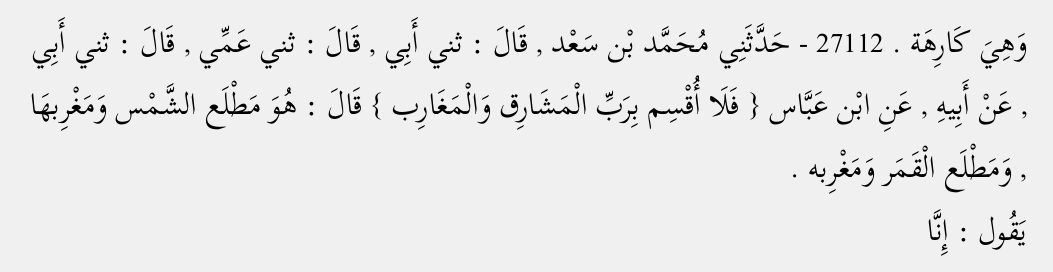وَهِيَ كَارِهَة . 27112 - حَدَّثَنِي مُحَمَّد بْن سَعْد , قَالَ : ثني أَبِي , قَالَ : ثني عَمِّي , قَالَ : ثني أَبِي , عَنْ أَبِيهِ , عَنِ ابْن عَبَّاس { فَلَا أُقْسِم بِرَبِّ الْمَشَارِق وَالْمَغَارِب } قَالَ : هُوَ مَطْلَع الشَّمْس وَمَغْرِبهَا , وَمَطْلَع الْقَمَر وَمَغْرِبه .
يَقُول : إِنَّا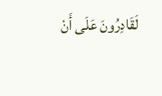لَقَادِرُونَ عَلَى أَنْ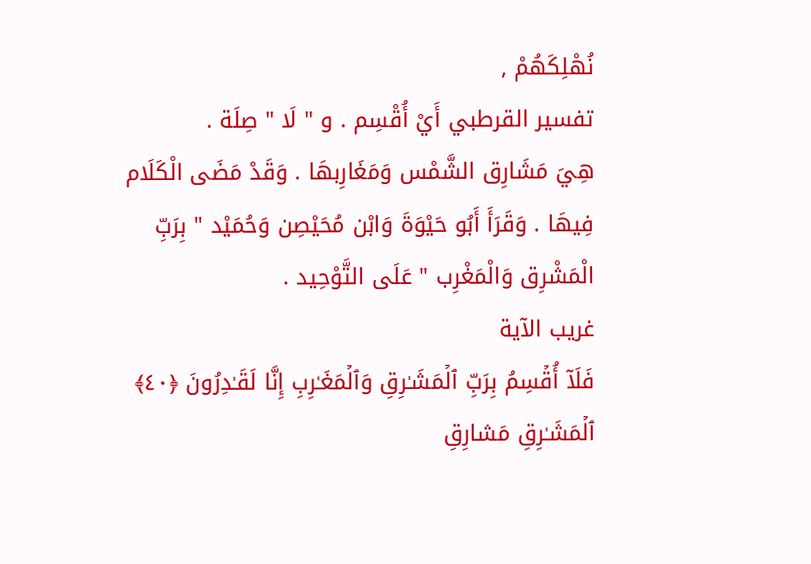نُهْلِكَهُمْ ,
تفسير القرطبي أَيْ أُقْسِم . و " لَا " صِلَة .
هِيَ مَشَارِق الشَّمْس وَمَغَارِبهَا . وَقَدْ مَضَى الْكَلَام فِيهَا . وَقَرَأَ أَبُو حَيْوَةَ وَابْن مُحَيْصِن وَحُمَيْد " بِرَبِّ الْمَشْرِق وَالْمَغْرِب " عَلَى التَّوْحِيد .
غريب الآية
فَلَاۤ أُقۡسِمُ بِرَبِّ ٱلۡمَشَـٰرِقِ وَٱلۡمَغَـٰرِبِ إِنَّا لَقَـٰدِرُونَ ﴿٤٠﴾
ٱلۡمَشَـٰرِقِ مَشارِقِ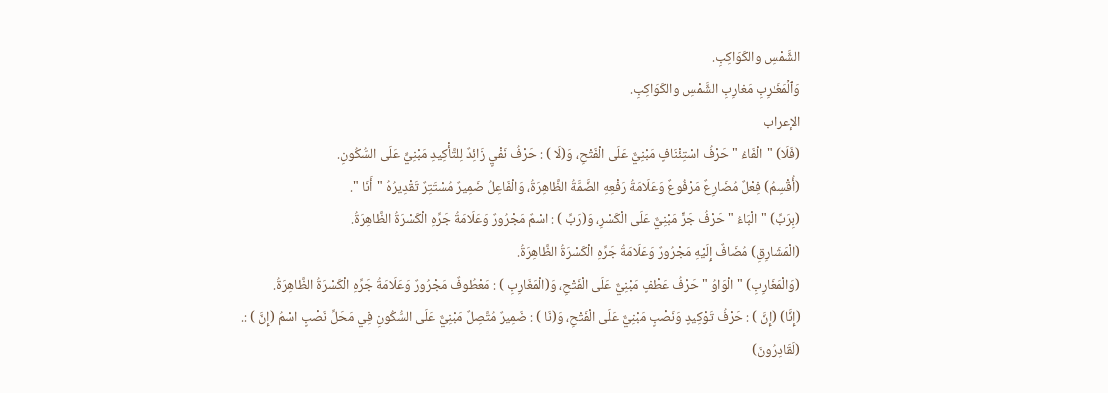الشَّمْسِ والكَوَاكِبِ.
وَٱلۡمَغَـٰرِبِ مَغارِبِ الشَّمْسِ والكَوَاكِبِ.
الإعراب
(فَلَا) "الْفَاءُ " حَرْفُ اسْتِئْنَافٍ مَبْنِيٌّ عَلَى الْفَتْحِ، وَ(لَا ) : حَرْفُ نَفْيٍ زَائِدٌ لِلتَّأْكِيدِ مَبْنِيٌّ عَلَى السُّكُونِ.
(أُقْسِمُ) فِعْلٌ مُضَارِعٌ مَرْفُوعٌ وَعَلَامَةُ رَفْعِهِ الضَّمَّةُ الظَّاهِرَةُ، وَالْفَاعِلُ ضَمِيرٌ مُسْتَتِرٌ تَقْدِيرُهُ "أَنَا ".
(بِرَبِّ) "الْبَاءُ " حَرْفُ جَرٍّ مَبْنِيٌّ عَلَى الْكَسْرِ، وَ(رَبِّ ) : اسْمٌ مَجْرُورٌ وَعَلَامَةُ جَرِّهِ الْكَسْرَةُ الظَّاهِرَةُ.
(الْمَشَارِقِ) مُضَافٌ إِلَيْهِ مَجْرُورٌ وَعَلَامَةُ جَرِّهِ الْكَسْرَةُ الظَّاهِرَةُ.
(وَالْمَغَارِبِ) "الْوَاوُ " حَرْفُ عَطْفٍ مَبْنِيٌّ عَلَى الْفَتْحِ، وَ(الْمَغَارِبِ ) : مَعْطُوفٌ مَجْرُورٌ وَعَلَامَةُ جَرِّهِ الْكَسْرَةُ الظَّاهِرَةُ.
(إِنَّا) (إِنَّ ) : حَرْفُ تَوْكِيدٍ وَنَصْبٍ مَبْنِيٌّ عَلَى الْفَتْحِ، وَ(نَا ) : ضَمِيرٌ مُتَّصِلٌ مَبْنِيٌّ عَلَى السُّكُونِ فِي مَحَلِّ نَصْبٍ اسْمُ (إِنَّ ) :.
(لَقَادِرُونَ)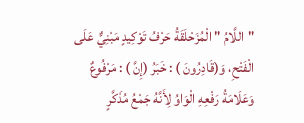"اللَّامُ " الْمُزَحْلَقَةُ حَرْفُ تَوْكِيدٍ مَبْنِيٌّ عَلَى الْفَتْحِ، وَ(قَادِرُونَ ) : خَبَرُ (إِنَّ ) : مَرْفُوعٌ وَعَلَامَةُ رَفْعِهِ الْوَاوُ لِأَنَّهُ جَمْعُ مُذَكَّرٍ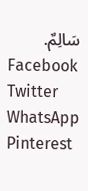سَالِمٌ.
Facebook Twitter WhatsApp Pinterest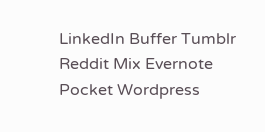LinkedIn Buffer Tumblr Reddit Mix Evernote Pocket Wordpress